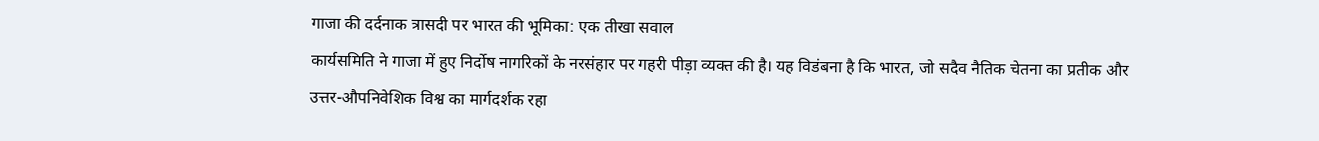गाजा की दर्दनाक त्रासदी पर भारत की भूमिका: एक तीखा सवाल
कार्यसमिति ने गाजा में हुए निर्दोष नागरिकों के नरसंहार पर गहरी पीड़ा व्यक्त की है। यह विडंबना है कि भारत, जो सदैव नैतिक चेतना का प्रतीक और उत्तर-औपनिवेशिक विश्व का मार्गदर्शक रहा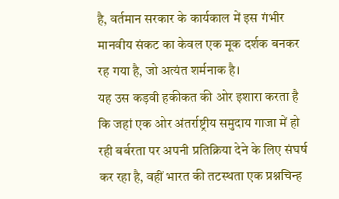है, वर्तमान सरकार के कार्यकाल में इस गंभीर मानवीय संकट का केवल एक मूक दर्शक बनकर रह गया है, जो अत्यंत शर्मनाक है।
यह उस कड़वी हकीकत की ओर इशारा करता है कि जहां एक ओर अंतर्राष्ट्रीय समुदाय गाजा में हो रही बर्बरता पर अपनी प्रतिक्रिया देने के लिए संघर्ष कर रहा है, वहीं भारत की तटस्थता एक प्रश्नचिन्ह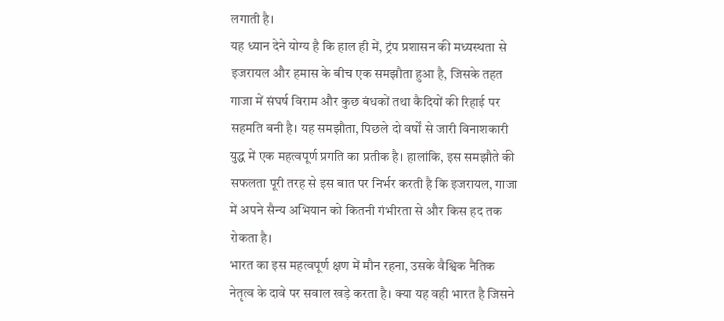लगाती है।
यह ध्यान देने योग्य है कि हाल ही में, ट्रंप प्रशासन की मध्यस्थता से इजरायल और हमास के बीच एक समझौता हुआ है, जिसके तहत गाजा में संघर्ष विराम और कुछ बंधकों तथा कैदियों की रिहाई पर सहमति बनी है। यह समझौता, पिछले दो वर्षों से जारी विनाशकारी युद्ध में एक महत्वपूर्ण प्रगति का प्रतीक है। हालांकि, इस समझौते की सफलता पूरी तरह से इस बात पर निर्भर करती है कि इजरायल, गाजा में अपने सैन्य अभियान को कितनी गंभीरता से और किस हद तक रोकता है।
भारत का इस महत्वपूर्ण क्षण में मौन रहना, उसके वैश्विक नैतिक नेतृत्व के दावे पर सवाल खड़े करता है। क्या यह वही भारत है जिसने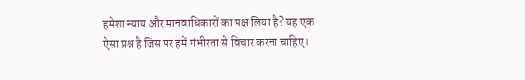हमेशा न्याय और मानवाधिकारों का पक्ष लिया है? यह एक ऐसा प्रश्न है जिस पर हमें गंभीरता से विचार करना चाहिए।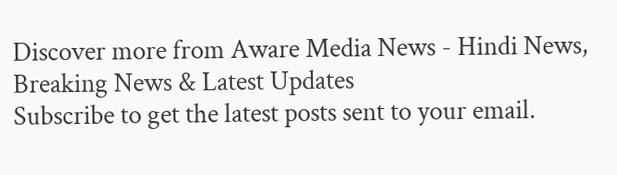Discover more from Aware Media News - Hindi News, Breaking News & Latest Updates
Subscribe to get the latest posts sent to your email.